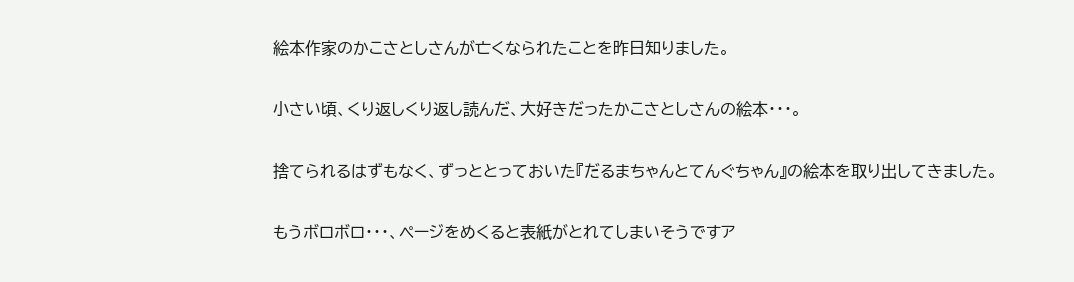絵本作家のかこさとしさんが亡くなられたことを昨日知りました。

小さい頃、くり返しくり返し読んだ、大好きだったかこさとしさんの絵本・・・。

捨てられるはずもなく、ずっととっておいた『だるまちゃんとてんぐちゃん』の絵本を取り出してきました。

もうボロボロ・・・、ページをめくると表紙がとれてしまいそうですア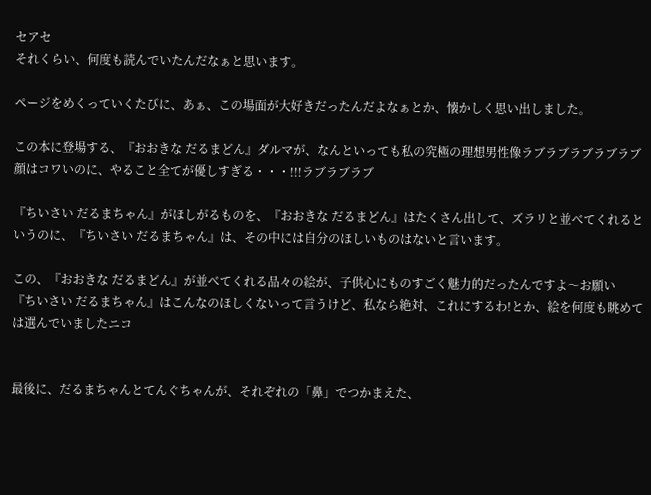セアセ
それくらい、何度も読んでいたんだなぁと思います。

ページをめくっていくたびに、あぁ、この場面が大好きだったんだよなぁとか、懐かしく思い出しました。

この本に登場する、『おおきな だるまどん』ダルマが、なんといっても私の究極の理想男性像ラブラブラブラブラブ
顔はコワいのに、やること全てが優しすぎる・・・!!!ラブラブラブ

『ちいさい だるまちゃん』がほしがるものを、『おおきな だるまどん』はたくさん出して、ズラリと並べてくれるというのに、『ちいさい だるまちゃん』は、その中には自分のほしいものはないと言います。

この、『おおきな だるまどん』が並べてくれる品々の絵が、子供心にものすごく魅力的だったんですよ〜お願い
『ちいさい だるまちゃん』はこんなのほしくないって言うけど、私なら絶対、これにするわ!とか、絵を何度も眺めては選んでいましたニコ


最後に、だるまちゃんとてんぐちゃんが、それぞれの「鼻」でつかまえた、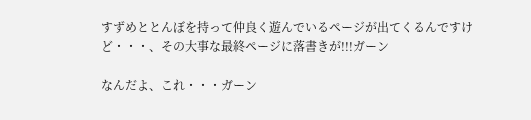すずめととんぼを持って仲良く遊んでいるページが出てくるんですけど・・・、その大事な最終ページに落書きが!!!ガーン

なんだよ、これ・・・ガーン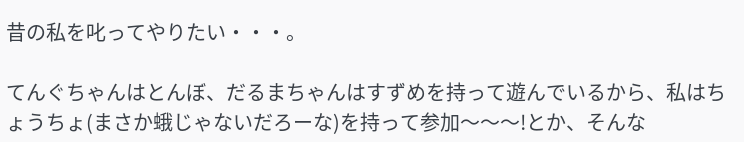昔の私を叱ってやりたい・・・。

てんぐちゃんはとんぼ、だるまちゃんはすずめを持って遊んでいるから、私はちょうちょ(まさか蛾じゃないだろーな)を持って参加〜〜〜!とか、そんな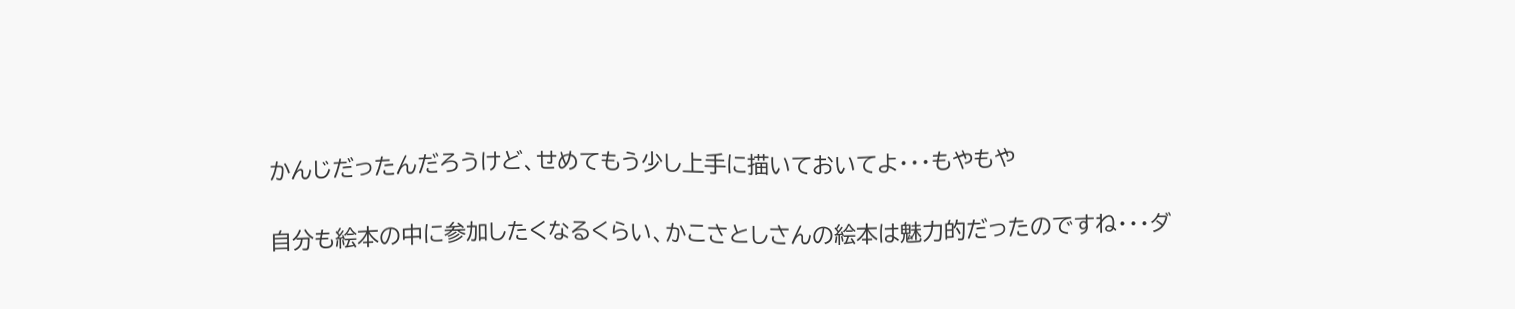かんじだったんだろうけど、せめてもう少し上手に描いておいてよ・・・もやもや

自分も絵本の中に参加したくなるくらい、かこさとしさんの絵本は魅力的だったのですね・・・ダ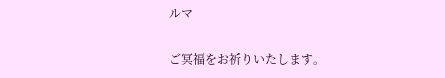ルマ

ご冥福をお祈りいたします。